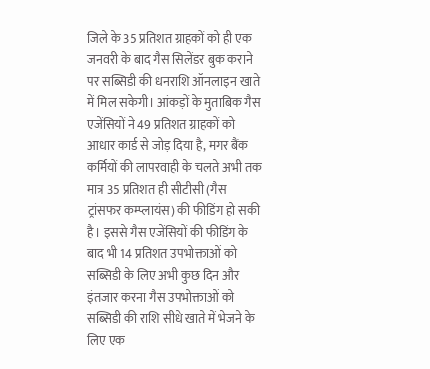जिले के 35 प्रतिशत ग्राहकों को ही एक जनवरी के बाद गैस सिलेंडर बुक कराने पर सब्सिडी की धनराशि ऑनलाइन खाते में मिल सकेगी। आंकड़ों के मुताबिक गैस एजेंसियों ने 49 प्रतिशत ग्राहकों को आधार कार्ड से जोड़ दिया है, मगर बैंक कर्मियों की लापरवाही के चलते अभी तक मात्र 35 प्रतिशत ही सीटीसी (गैस ट्रांसफर कम्प्लायंस) की फीडिंग हो सकी है। इससे गैस एजेंसियों की फीडिंग के बाद भी 14 प्रतिशत उपभोक्ताओं को सब्सिडी के लिए अभी कुछ दिन और इंतजार करना गैस उपभोक्ताओं को सब्सिडी की राशि सीधे खाते में भेजने के लिए एक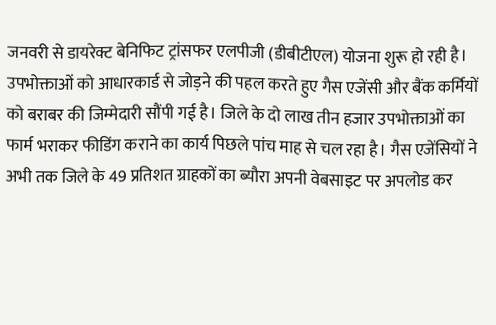जनवरी से डायरेक्ट बेनिफिट ट्रांसफर एलपीजी (डीबीटीएल) योजना शुरू हो रही है।
उपभोक्ताओं को आधारकार्ड से जोड़ने की पहल करते हुए गैस एजेंसी और बैंक कर्मियों को बराबर की जिम्मेदारी सौंपी गई है। जिले के दो लाख तीन हजार उपभोक्ताओं का फार्म भराकर फीडिंग कराने का कार्य पिछले पांच माह से चल रहा है। गैस एजेंसियों ने अभी तक जिले के 49 प्रतिशत ग्राहकों का ब्यौरा अपनी वेबसाइट पर अपलोड कर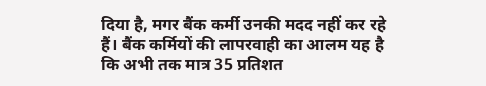दिया है, मगर बैंक कर्मी उनकी मदद नहीं कर रहे हैं। बैंक कर्मियों की लापरवाही का आलम यह है कि अभी तक मात्र 35 प्रतिशत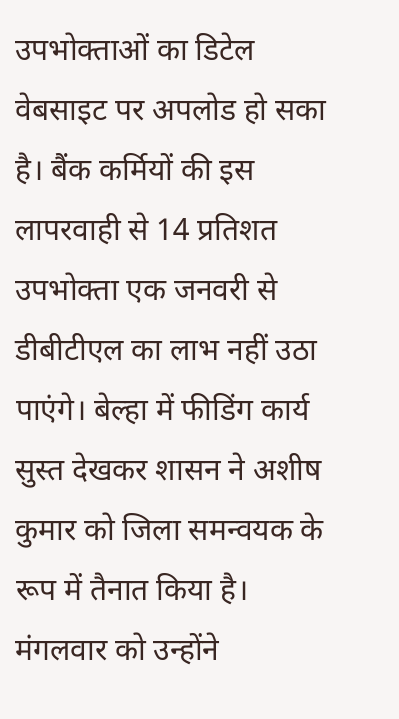उपभोक्ताओं का डिटेल वेबसाइट पर अपलोड हो सका है। बैंक कर्मियों की इस लापरवाही से 14 प्रतिशत उपभोक्ता एक जनवरी से डीबीटीएल का लाभ नहीं उठा पाएंगे। बेल्हा में फीडिंग कार्य सुस्त देखकर शासन ने अशीष कुमार को जिला समन्वयक के रूप में तैनात किया है। मंगलवार को उन्होंने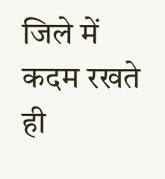जिले में कदम रखते ही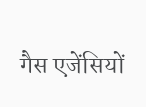गैस एजेंसियों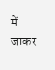में जाकर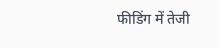फीडिंग में तेजी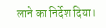लाने का निर्देश दिया।